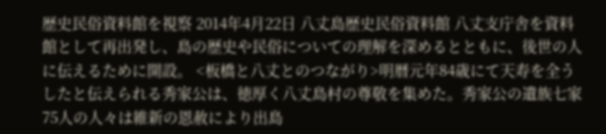歴史民俗資料館を視察 2014年4月22日 八丈島歴史民俗資料館 八丈支庁舎を資料館として再出発し、島の歴史や民俗についての理解を深めるとともに、後世の人に伝えるために開設。 <板橋と八丈とのつながり>明暦元年84歳にて天寿を全うしたと伝えられる秀家公は、徳厚く八丈島村の尊敬を集めた。秀家公の遺族七家75人の人々は維新の恩赦により出島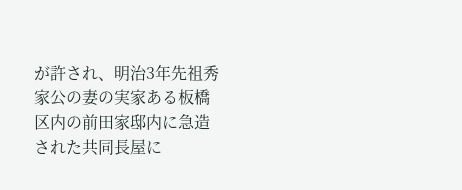が許され、明治3年先祖秀家公の妻の実家ある板橋区内の前田家邸内に急造された共同長屋に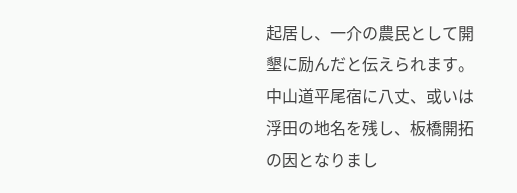起居し、一介の農民として開墾に励んだと伝えられます。中山道平尾宿に八丈、或いは浮田の地名を残し、板橋開拓の因となりまし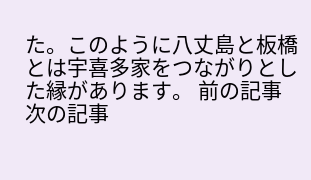た。このように八丈島と板橋とは宇喜多家をつながりとした縁があります。 前の記事 次の記事